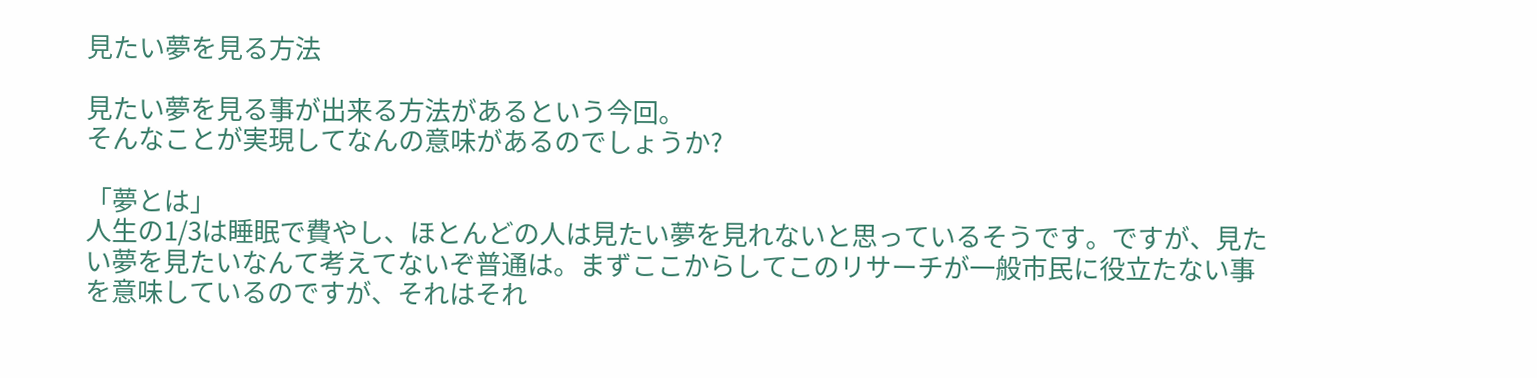見たい夢を見る方法

見たい夢を見る事が出来る方法があるという今回。
そんなことが実現してなんの意味があるのでしょうか?

「夢とは」
人生の1/3は睡眠で費やし、ほとんどの人は見たい夢を見れないと思っているそうです。ですが、見たい夢を見たいなんて考えてないぞ普通は。まずここからしてこのリサーチが一般市民に役立たない事を意味しているのですが、それはそれ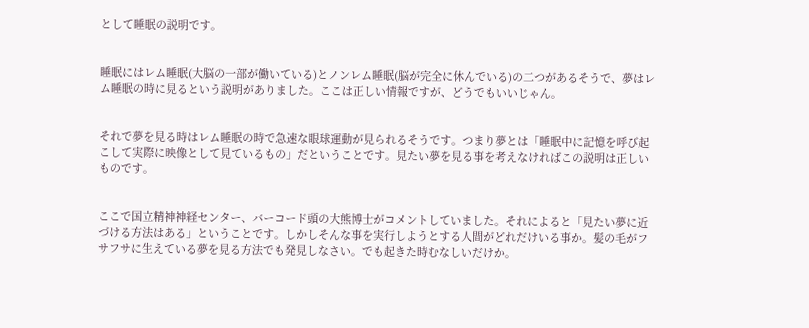として睡眠の説明です。


睡眠にはレム睡眠(大脳の一部が働いている)とノンレム睡眠(脳が完全に休んでいる)の二つがあるそうで、夢はレム睡眠の時に見るという説明がありました。ここは正しい情報ですが、どうでもいいじゃん。


それで夢を見る時はレム睡眠の時で急速な眼球運動が見られるそうです。つまり夢とは「睡眠中に記憶を呼び起こして実際に映像として見ているもの」だということです。見たい夢を見る事を考えなければこの説明は正しいものです。


ここで国立精神神経センター、バーコード頭の大熊博士がコメントしていました。それによると「見たい夢に近づける方法はある」ということです。しかしそんな事を実行しようとする人間がどれだけいる事か。髪の毛がフサフサに生えている夢を見る方法でも発見しなさい。でも起きた時むなしいだけか。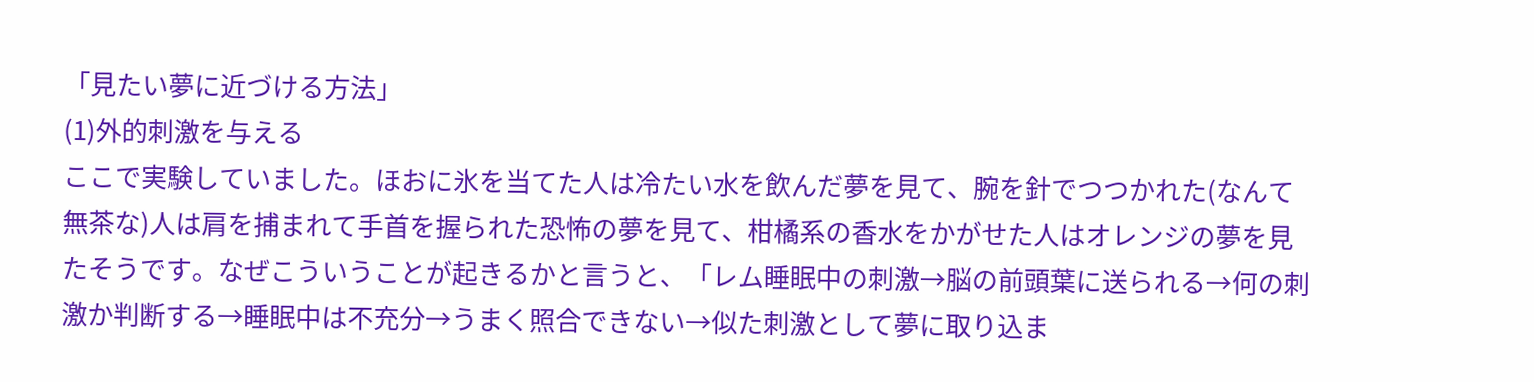「見たい夢に近づける方法」
(1)外的刺激を与える
ここで実験していました。ほおに氷を当てた人は冷たい水を飲んだ夢を見て、腕を針でつつかれた(なんて無茶な)人は肩を捕まれて手首を握られた恐怖の夢を見て、柑橘系の香水をかがせた人はオレンジの夢を見たそうです。なぜこういうことが起きるかと言うと、「レム睡眠中の刺激→脳の前頭葉に送られる→何の刺激か判断する→睡眠中は不充分→うまく照合できない→似た刺激として夢に取り込ま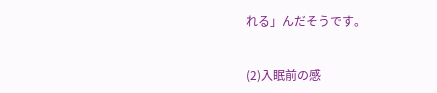れる」んだそうです。


(2)入眠前の感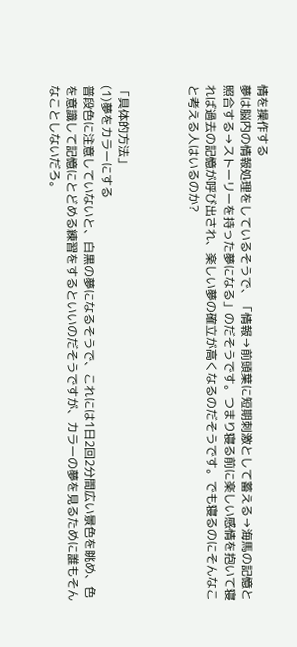情を操作する
夢は脳内の情報処理をしているそうで、「情報→前頭葉に短期刺激として蓄える→海馬の記憶と照合する→ストーリーを持った夢になる」のだそうです。つまり寝る前に楽しい感情を抱いて寝れば過去の記憶が呼び出され、楽しい夢の確立が高くなるのだそうです。でも寝るのにそんなこと考える人はいるのか?



「具体的方法」
(1)夢をカラーにする
普段色に注意していないと、白黒の夢になるそうで、これには1日2回2分間広い景色を眺め、色を意識して記憶にとどめる練習をするといいのだそうですが、カラーの夢を見るために誰もそんなことしないだろ。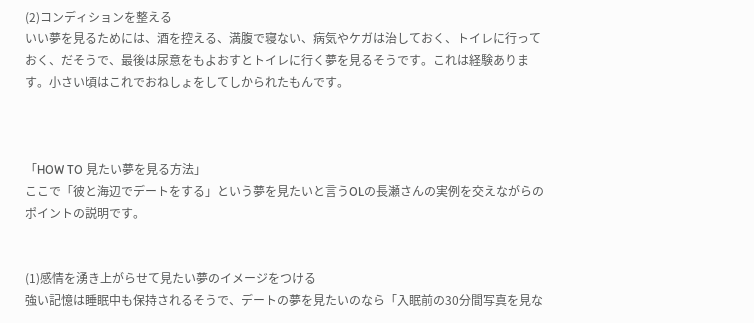(2)コンディションを整える
いい夢を見るためには、酒を控える、満腹で寝ない、病気やケガは治しておく、トイレに行っておく、だそうで、最後は尿意をもよおすとトイレに行く夢を見るそうです。これは経験あります。小さい頃はこれでおねしょをしてしかられたもんです。



「HOW TO 見たい夢を見る方法」
ここで「彼と海辺でデートをする」という夢を見たいと言うOLの長瀬さんの実例を交えながらのポイントの説明です。


(1)感情を湧き上がらせて見たい夢のイメージをつける
強い記憶は睡眠中も保持されるそうで、デートの夢を見たいのなら「入眠前の30分間写真を見な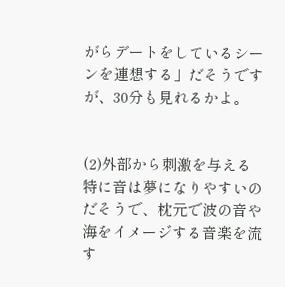がらデートをしているシーンを連想する」だそうですが、30分も見れるかよ。


(2)外部から刺激を与える
特に音は夢になりやすいのだそうで、枕元で波の音や海をイメージする音楽を流す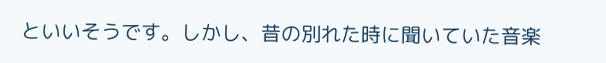といいそうです。しかし、昔の別れた時に聞いていた音楽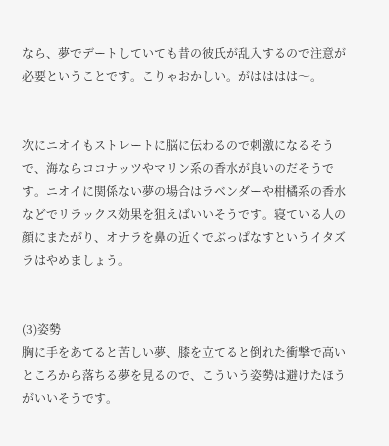なら、夢でデートしていても昔の彼氏が乱入するので注意が必要ということです。こりゃおかしい。がはははは〜。


次にニオイもストレートに脳に伝わるので刺激になるそうで、海ならココナッツやマリン系の香水が良いのだそうです。ニオイに関係ない夢の場合はラベンダーや柑橘系の香水などでリラックス効果を狙えばいいそうです。寝ている人の顔にまたがり、オナラを鼻の近くでぶっぱなすというイタズラはやめましょう。


(3)姿勢
胸に手をあてると苦しい夢、膝を立てると倒れた衝撃で高いところから落ちる夢を見るので、こういう姿勢は避けたほうがいいそうです。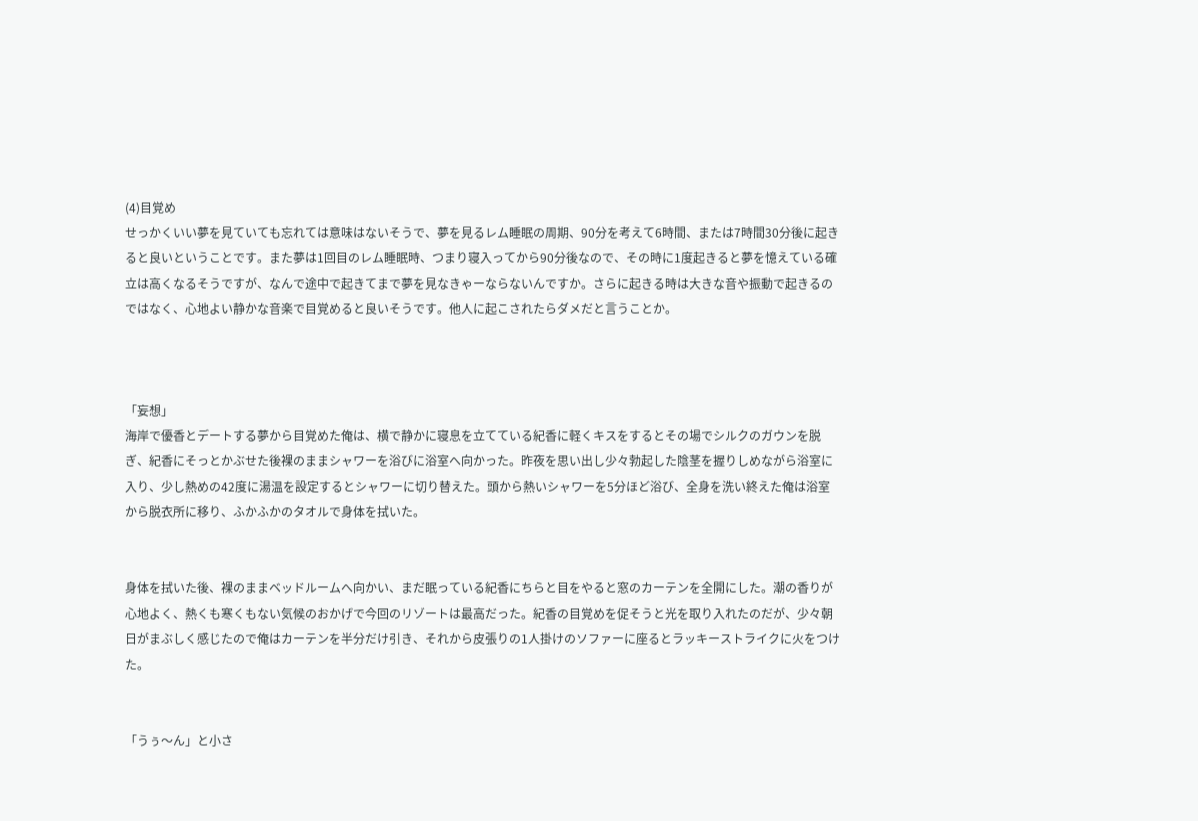(4)目覚め
せっかくいい夢を見ていても忘れては意味はないそうで、夢を見るレム睡眠の周期、90分を考えて6時間、または7時間30分後に起きると良いということです。また夢は1回目のレム睡眠時、つまり寝入ってから90分後なので、その時に1度起きると夢を憶えている確立は高くなるそうですが、なんで途中で起きてまで夢を見なきゃーならないんですか。さらに起きる時は大きな音や振動で起きるのではなく、心地よい静かな音楽で目覚めると良いそうです。他人に起こされたらダメだと言うことか。



「妄想」
海岸で優香とデートする夢から目覚めた俺は、横で静かに寝息を立てている紀香に軽くキスをするとその場でシルクのガウンを脱ぎ、紀香にそっとかぶせた後裸のままシャワーを浴びに浴室へ向かった。昨夜を思い出し少々勃起した陰茎を握りしめながら浴室に入り、少し熱めの42度に湯温を設定するとシャワーに切り替えた。頭から熱いシャワーを5分ほど浴び、全身を洗い終えた俺は浴室から脱衣所に移り、ふかふかのタオルで身体を拭いた。


身体を拭いた後、裸のままベッドルームへ向かい、まだ眠っている紀香にちらと目をやると窓のカーテンを全開にした。潮の香りが心地よく、熱くも寒くもない気候のおかげで今回のリゾートは最高だった。紀香の目覚めを促そうと光を取り入れたのだが、少々朝日がまぶしく感じたので俺はカーテンを半分だけ引き、それから皮張りの1人掛けのソファーに座るとラッキーストライクに火をつけた。


「うぅ〜ん」と小さ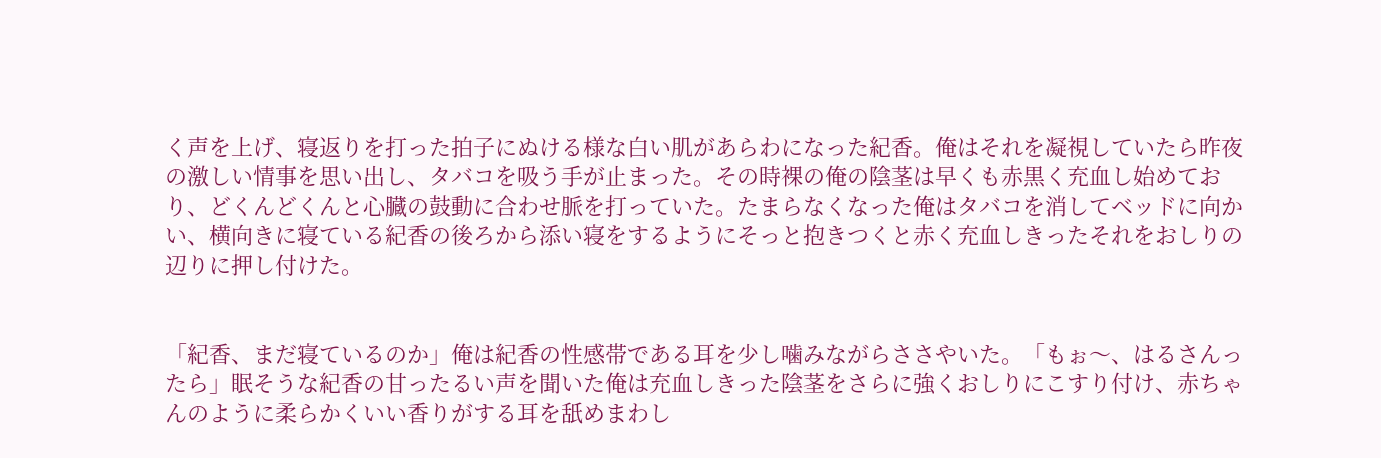く声を上げ、寝返りを打った拍子にぬける様な白い肌があらわになった紀香。俺はそれを凝視していたら昨夜の激しい情事を思い出し、タバコを吸う手が止まった。その時裸の俺の陰茎は早くも赤黒く充血し始めており、どくんどくんと心臓の鼓動に合わせ脈を打っていた。たまらなくなった俺はタバコを消してベッドに向かい、横向きに寝ている紀香の後ろから添い寝をするようにそっと抱きつくと赤く充血しきったそれをおしりの辺りに押し付けた。


「紀香、まだ寝ているのか」俺は紀香の性感帯である耳を少し噛みながらささやいた。「もぉ〜、はるさんったら」眠そうな紀香の甘ったるい声を聞いた俺は充血しきった陰茎をさらに強くおしりにこすり付け、赤ちゃんのように柔らかくいい香りがする耳を舐めまわし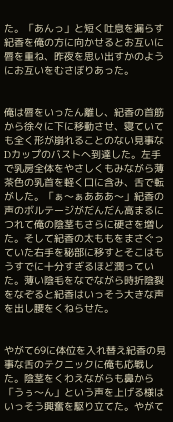た。「あんっ」と短く吐息を漏らす紀香を俺の方に向かせるとお互いに唇を重ね、昨夜を思い出すかのようにお互いをむさぼりあった。


俺は唇をいったん離し、紀香の首筋から徐々に下に移動させ、寝ていても全く形が崩れることのない見事なDカップのバストへ到達した。左手で乳房全体をやさしくもみながら薄茶色の乳首を軽く口に含み、舌で転がした。「ぁ〜ぁあああ〜」紀香の声のボルテージがだんだん高まるにつれて俺の陰茎もさらに硬さを増した。そして紀香の太ももをまさぐっていた右手を秘部に移すとそこはもうすでに十分すぎるほど潤っていた。薄い陰毛をなでながら時折陰裂をなぞると紀香はいっそう大きな声を出し腰をくねらせた。


やがて69に体位を入れ替え紀香の見事な舌のテクニックに俺も応戦した。陰茎をくわえながらも鼻から「うぅ〜ん」という声を上げる様はいっそう興奮を駆り立てた。やがて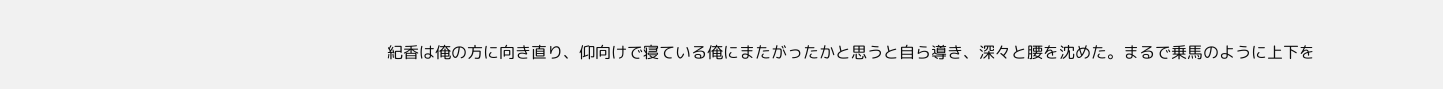紀香は俺の方に向き直り、仰向けで寝ている俺にまたがったかと思うと自ら導き、深々と腰を沈めた。まるで乗馬のように上下を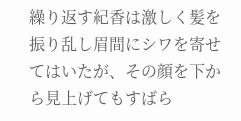繰り返す紀香は激しく髪を振り乱し眉間にシワを寄せてはいたが、その顔を下から見上げてもすばら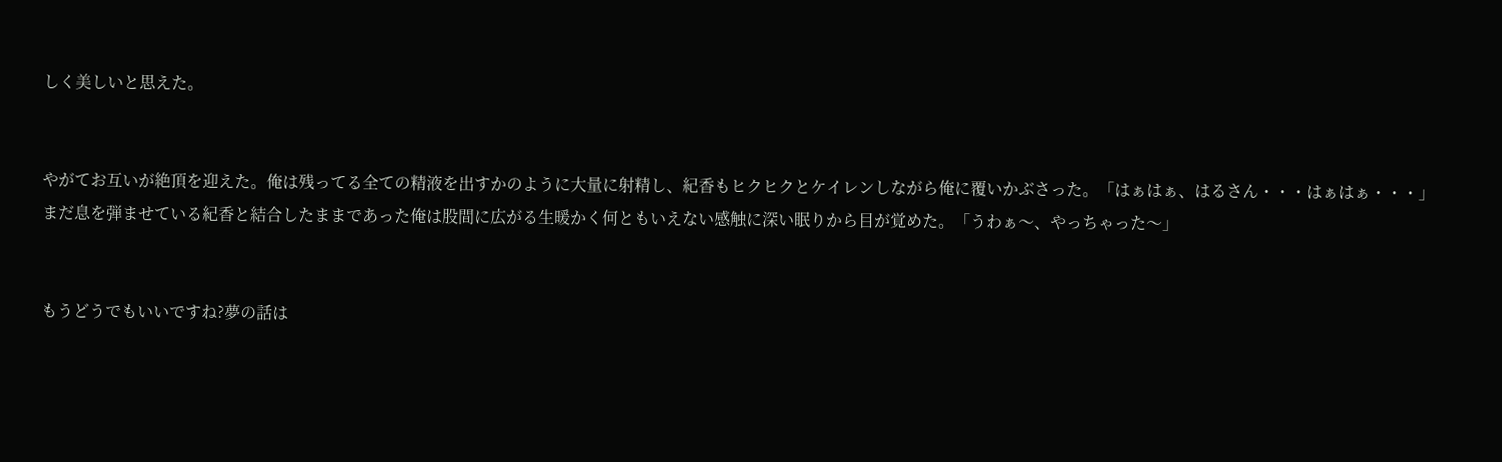しく美しいと思えた。


やがてお互いが絶頂を迎えた。俺は残ってる全ての精液を出すかのように大量に射精し、紀香もヒクヒクとケイレンしながら俺に覆いかぶさった。「はぁはぁ、はるさん・・・はぁはぁ・・・」まだ息を弾ませている紀香と結合したままであった俺は股間に広がる生暖かく何ともいえない感触に深い眠りから目が覚めた。「うわぁ〜、やっちゃった〜」


もうどうでもいいですね?夢の話は